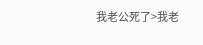我老公死了>我老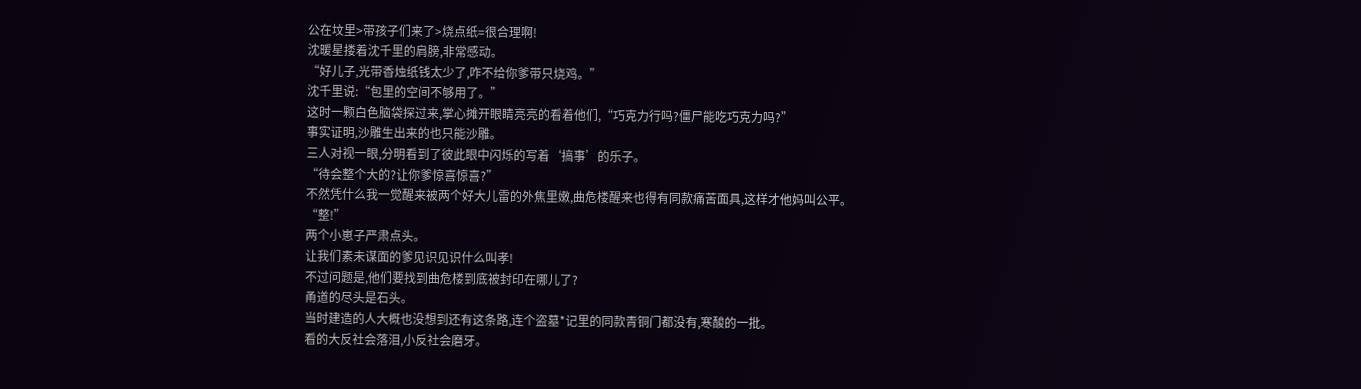公在坟里>带孩子们来了>烧点纸=很合理啊!
沈暖星搂着沈千里的肩膀,非常感动。
“好儿子,光带香烛纸钱太少了,咋不给你爹带只烧鸡。”
沈千里说:“包里的空间不够用了。”
这时一颗白色脑袋探过来,掌心摊开眼睛亮亮的看着他们,“巧克力行吗?僵尸能吃巧克力吗?”
事实证明,沙雕生出来的也只能沙雕。
三人对视一眼,分明看到了彼此眼中闪烁的写着‘搞事’的乐子。
“待会整个大的?让你爹惊喜惊喜?”
不然凭什么我一觉醒来被两个好大儿雷的外焦里嫩,曲危楼醒来也得有同款痛苦面具,这样才他妈叫公平。
“整!”
两个小崽子严肃点头。
让我们素未谋面的爹见识见识什么叫孝!
不过问题是,他们要找到曲危楼到底被封印在哪儿了?
甬道的尽头是石头。
当时建造的人大概也没想到还有这条路,连个盗墓*记里的同款青铜门都没有,寒酸的一批。
看的大反社会落泪,小反社会磨牙。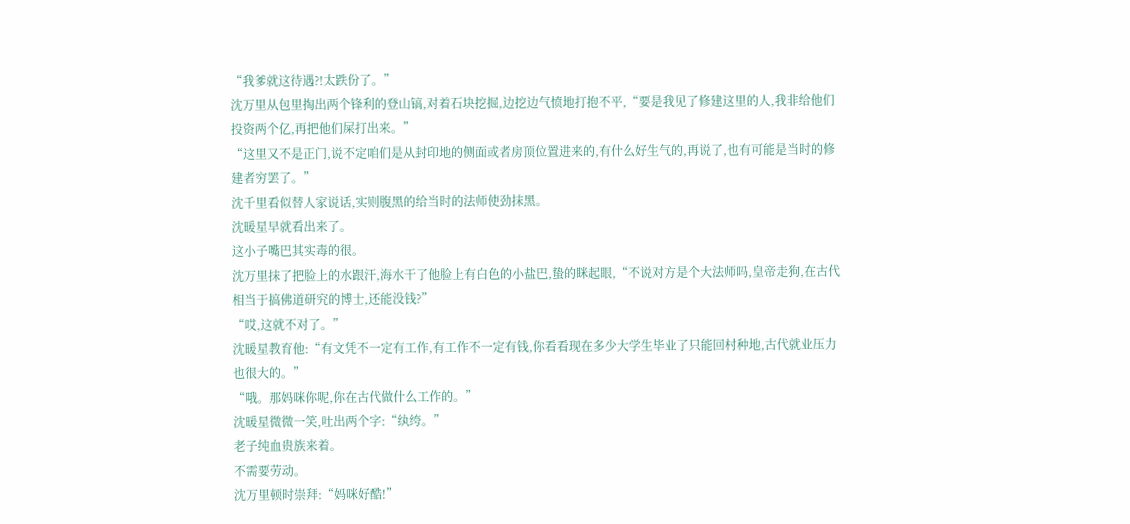“我爹就这待遇?!太跌份了。”
沈万里从包里掏出两个锋利的登山镐,对着石块挖掘,边挖边气愤地打抱不平,“要是我见了修建这里的人,我非给他们投资两个亿,再把他们屎打出来。”
“这里又不是正门,说不定咱们是从封印地的侧面或者房顶位置进来的,有什么好生气的,再说了,也有可能是当时的修建者穷罢了。”
沈千里看似替人家说话,实则腹黑的给当时的法师使劲抹黑。
沈暖星早就看出来了。
这小子嘴巴其实毒的很。
沈万里抹了把脸上的水跟汗,海水干了他脸上有白色的小盐巴,蛰的眯起眼,“不说对方是个大法师吗,皇帝走狗,在古代相当于搞佛道研究的博士,还能没钱?”
“哎,这就不对了。”
沈暖星教育他:“有文凭不一定有工作,有工作不一定有钱,你看看现在多少大学生毕业了只能回村种地,古代就业压力也很大的。”
“哦。那妈咪你呢,你在古代做什么工作的。”
沈暖星微微一笑,吐出两个字:“纨绔。”
老子纯血贵族来着。
不需要劳动。
沈万里顿时崇拜:“妈咪好酷!”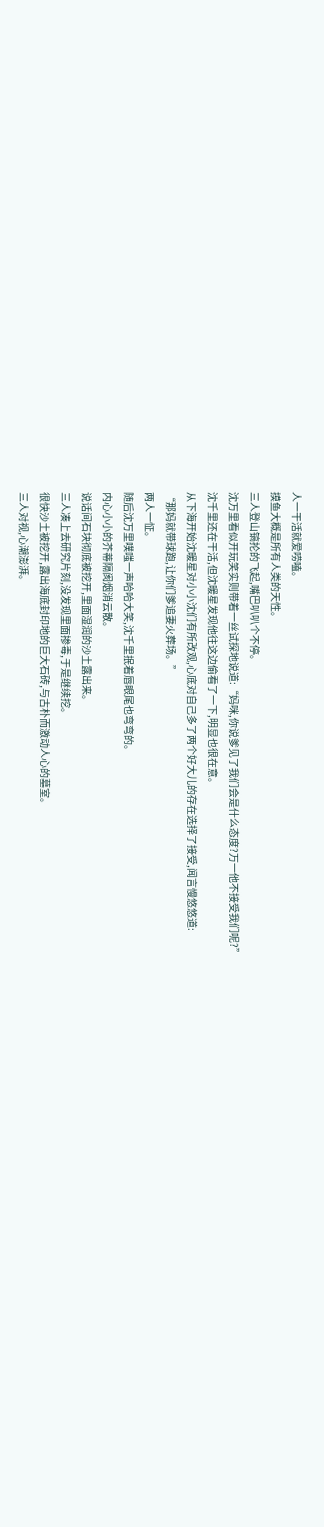人一干活就爱唠嗑。
摸鱼大概是所有人类的天性。
三人登山镐抡的飞起,嘴巴叭叭个不停。
沈万里看似开玩笑实则带着一丝试探地说道:“妈咪,你说爹见了我们会是什么态度?万一他不接受我们呢?”
沈千里还在干活,但沈暖星发现他往这边偷看了一下,明显也很在意。
从下海开始沈暖星对小小沈们有所改观,心底对自己多了两个好大儿的存在选择了接受,闻言慢悠悠道:
“那妈就带球跑,让你们爹追妻火葬场。”
两人一怔。
随后沈万里噗嗤一声哈哈大笑,沈千里抿着唇眼尾也弯弯的。
内心小小的芥蒂隔阂烟消云散。
说话间石块彻底被挖开,里面湿润的沙土露出来。
三人凑上去研究片刻,没发现里面掺毒,于是继续挖。
很快沙土被挖开,露出海底封印地的巨大石砖,与古朴而激动人心的墓室。
三人对视,心潮澎湃。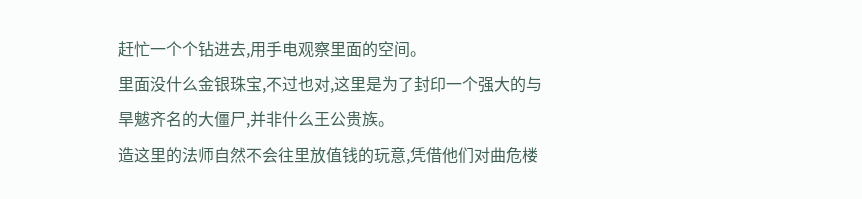赶忙一个个钻进去,用手电观察里面的空间。
里面没什么金银珠宝,不过也对,这里是为了封印一个强大的与旱魃齐名的大僵尸,并非什么王公贵族。
造这里的法师自然不会往里放值钱的玩意,凭借他们对曲危楼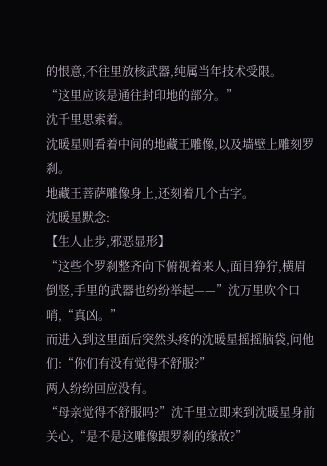的恨意,不往里放核武器,纯属当年技术受限。
“这里应该是通往封印地的部分。”
沈千里思索着。
沈暖星则看着中间的地藏王雕像,以及墙壁上雕刻罗刹。
地藏王菩萨雕像身上,还刻着几个古字。
沈暖星默念:
【生人止步,邪恶显形】
“这些个罗刹整齐向下俯视着来人,面目狰狞,横眉倒竖,手里的武器也纷纷举起——”沈万里吹个口哨,“真凶。”
而进入到这里面后突然头疼的沈暖星摇摇脑袋,问他们:“你们有没有觉得不舒服?”
两人纷纷回应没有。
“母亲觉得不舒服吗?”沈千里立即来到沈暖星身前关心,“是不是这雕像跟罗刹的缘故?”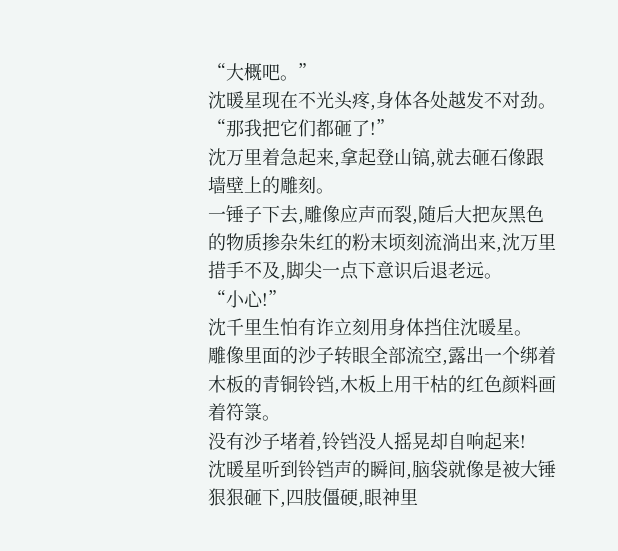“大概吧。”
沈暖星现在不光头疼,身体各处越发不对劲。
“那我把它们都砸了!”
沈万里着急起来,拿起登山镐,就去砸石像跟墙壁上的雕刻。
一锤子下去,雕像应声而裂,随后大把灰黑色的物质掺杂朱红的粉末顷刻流淌出来,沈万里措手不及,脚尖一点下意识后退老远。
“小心!”
沈千里生怕有诈立刻用身体挡住沈暖星。
雕像里面的沙子转眼全部流空,露出一个绑着木板的青铜铃铛,木板上用干枯的红色颜料画着符箓。
没有沙子堵着,铃铛没人摇晃却自响起来!
沈暖星听到铃铛声的瞬间,脑袋就像是被大锤狠狠砸下,四肢僵硬,眼神里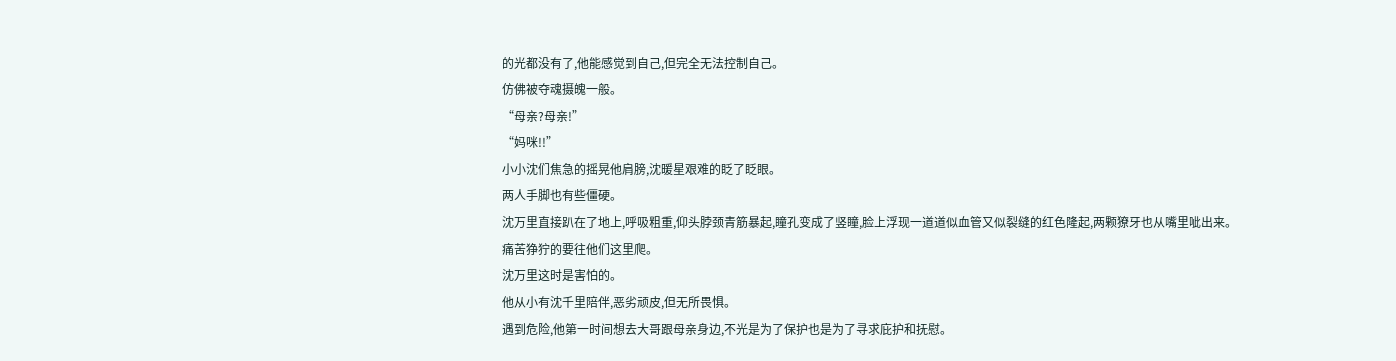的光都没有了,他能感觉到自己,但完全无法控制自己。
仿佛被夺魂摄魄一般。
“母亲?母亲!”
“妈咪!!”
小小沈们焦急的摇晃他肩膀,沈暖星艰难的眨了眨眼。
两人手脚也有些僵硬。
沈万里直接趴在了地上,呼吸粗重,仰头脖颈青筋暴起,瞳孔变成了竖瞳,脸上浮现一道道似血管又似裂缝的红色隆起,两颗獠牙也从嘴里呲出来。
痛苦狰狞的要往他们这里爬。
沈万里这时是害怕的。
他从小有沈千里陪伴,恶劣顽皮,但无所畏惧。
遇到危险,他第一时间想去大哥跟母亲身边,不光是为了保护也是为了寻求庇护和抚慰。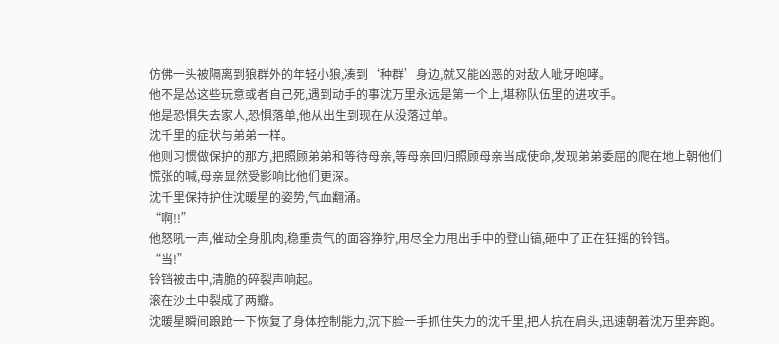仿佛一头被隔离到狼群外的年轻小狼,凑到‘种群’身边,就又能凶恶的对敌人呲牙咆哮。
他不是怂这些玩意或者自己死,遇到动手的事沈万里永远是第一个上,堪称队伍里的进攻手。
他是恐惧失去家人,恐惧落单,他从出生到现在从没落过单。
沈千里的症状与弟弟一样。
他则习惯做保护的那方,把照顾弟弟和等待母亲,等母亲回归照顾母亲当成使命,发现弟弟委屈的爬在地上朝他们慌张的喊,母亲显然受影响比他们更深。
沈千里保持护住沈暖星的姿势,气血翻涌。
“啊!!”
他怒吼一声,催动全身肌肉,稳重贵气的面容狰狞,用尽全力甩出手中的登山镐,砸中了正在狂摇的铃铛。
“当!”
铃铛被击中,清脆的碎裂声响起。
滚在沙土中裂成了两瓣。
沈暖星瞬间踉跄一下恢复了身体控制能力,沉下脸一手抓住失力的沈千里,把人抗在肩头,迅速朝着沈万里奔跑。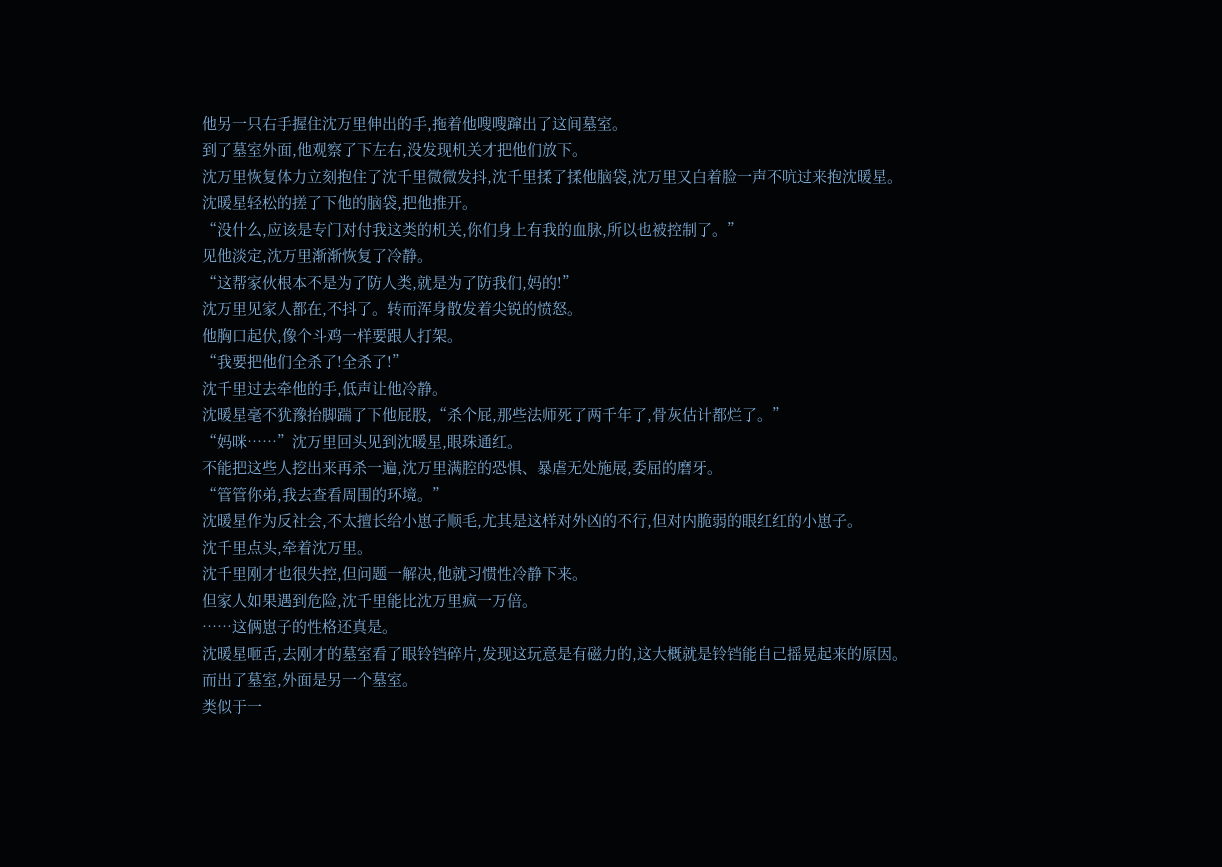他另一只右手握住沈万里伸出的手,拖着他嗖嗖蹿出了这间墓室。
到了墓室外面,他观察了下左右,没发现机关才把他们放下。
沈万里恢复体力立刻抱住了沈千里微微发抖,沈千里揉了揉他脑袋,沈万里又白着脸一声不吭过来抱沈暖星。
沈暖星轻松的搓了下他的脑袋,把他推开。
“没什么,应该是专门对付我这类的机关,你们身上有我的血脉,所以也被控制了。”
见他淡定,沈万里渐渐恢复了冷静。
“这帮家伙根本不是为了防人类,就是为了防我们,妈的!”
沈万里见家人都在,不抖了。转而浑身散发着尖锐的愤怒。
他胸口起伏,像个斗鸡一样要跟人打架。
“我要把他们全杀了!全杀了!”
沈千里过去牵他的手,低声让他冷静。
沈暖星毫不犹豫抬脚踹了下他屁股,“杀个屁,那些法师死了两千年了,骨灰估计都烂了。”
“妈咪……”沈万里回头见到沈暖星,眼珠通红。
不能把这些人挖出来再杀一遍,沈万里满腔的恐惧、暴虐无处施展,委屈的磨牙。
“管管你弟,我去查看周围的环境。”
沈暖星作为反社会,不太擅长给小崽子顺毛,尤其是这样对外凶的不行,但对内脆弱的眼红红的小崽子。
沈千里点头,牵着沈万里。
沈千里刚才也很失控,但问题一解决,他就习惯性冷静下来。
但家人如果遇到危险,沈千里能比沈万里疯一万倍。
……这俩崽子的性格还真是。
沈暖星咂舌,去刚才的墓室看了眼铃铛碎片,发现这玩意是有磁力的,这大概就是铃铛能自己摇晃起来的原因。
而出了墓室,外面是另一个墓室。
类似于一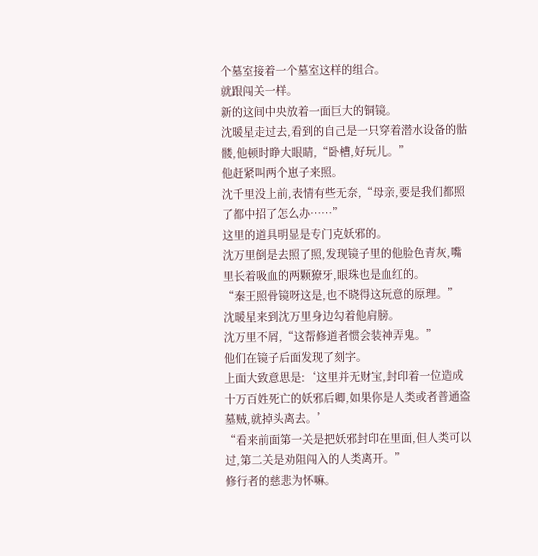个墓室接着一个墓室这样的组合。
就跟闯关一样。
新的这间中央放着一面巨大的铜镜。
沈暖星走过去,看到的自己是一只穿着潜水设备的骷髅,他顿时睁大眼睛,“卧槽,好玩儿。”
他赶紧叫两个崽子来照。
沈千里没上前,表情有些无奈,“母亲,要是我们都照了都中招了怎么办……”
这里的道具明显是专门克妖邪的。
沈万里倒是去照了照,发现镜子里的他脸色青灰,嘴里长着吸血的两颗獠牙,眼珠也是血红的。
“秦王照骨镜呀这是,也不晓得这玩意的原理。”
沈暖星来到沈万里身边勾着他肩膀。
沈万里不屑,“这帮修道者惯会装神弄鬼。”
他们在镜子后面发现了刻字。
上面大致意思是:‘这里并无财宝,封印着一位造成十万百姓死亡的妖邪后卿,如果你是人类或者普通盗墓贼,就掉头离去。’
“看来前面第一关是把妖邪封印在里面,但人类可以过,第二关是劝阻闯入的人类离开。”
修行者的慈悲为怀嘛。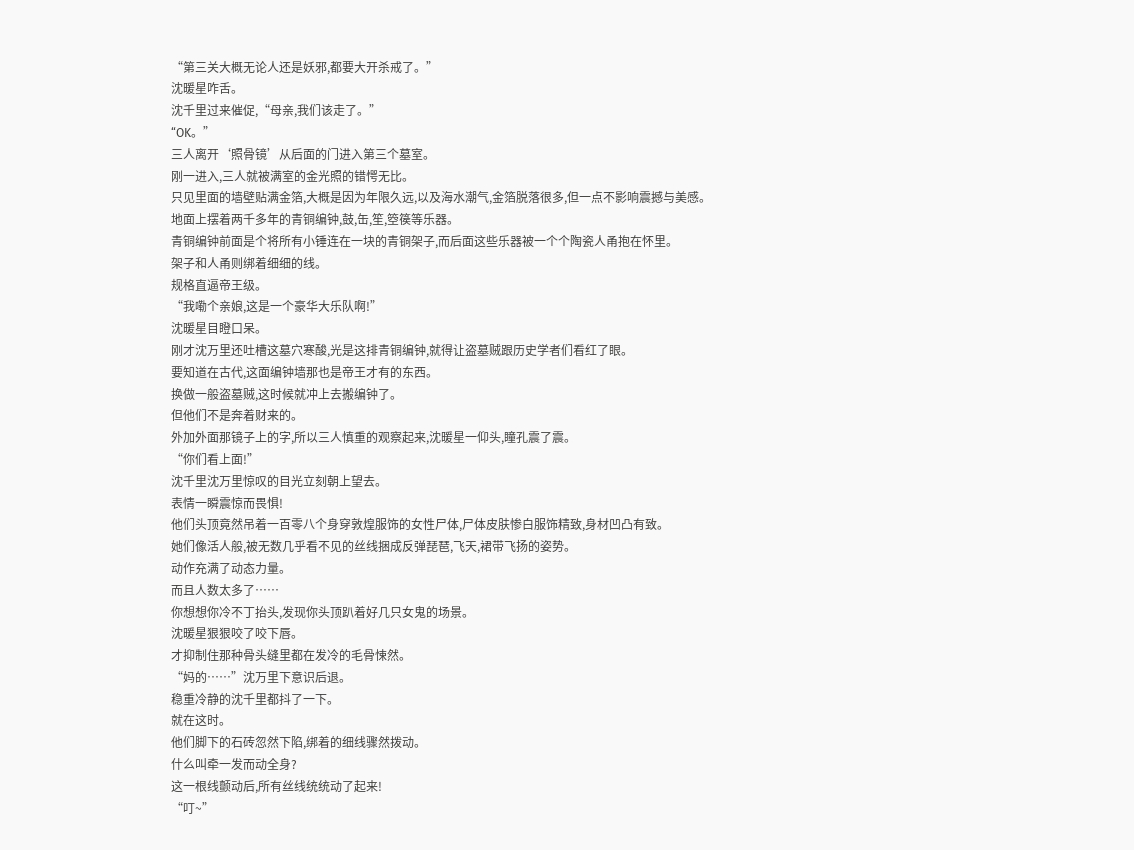“第三关大概无论人还是妖邪,都要大开杀戒了。”
沈暖星咋舌。
沈千里过来催促,“母亲,我们该走了。”
“OK。”
三人离开‘照骨镜’从后面的门进入第三个墓室。
刚一进入,三人就被满室的金光照的错愕无比。
只见里面的墙壁贴满金箔,大概是因为年限久远,以及海水潮气,金箔脱落很多,但一点不影响震撼与美感。
地面上摆着两千多年的青铜编钟,鼓,缶,笙,箜篌等乐器。
青铜编钟前面是个将所有小锤连在一块的青铜架子,而后面这些乐器被一个个陶瓷人甬抱在怀里。
架子和人甬则绑着细细的线。
规格直逼帝王级。
“我嘞个亲娘,这是一个豪华大乐队啊!”
沈暖星目瞪口呆。
刚才沈万里还吐槽这墓穴寒酸,光是这排青铜编钟,就得让盗墓贼跟历史学者们看红了眼。
要知道在古代,这面编钟墙那也是帝王才有的东西。
换做一般盗墓贼,这时候就冲上去搬编钟了。
但他们不是奔着财来的。
外加外面那镜子上的字,所以三人慎重的观察起来,沈暖星一仰头,瞳孔震了震。
“你们看上面!”
沈千里沈万里惊叹的目光立刻朝上望去。
表情一瞬震惊而畏惧!
他们头顶竟然吊着一百零八个身穿敦煌服饰的女性尸体,尸体皮肤惨白服饰精致,身材凹凸有致。
她们像活人般,被无数几乎看不见的丝线捆成反弹琵琶,飞天,裙带飞扬的姿势。
动作充满了动态力量。
而且人数太多了……
你想想你冷不丁抬头,发现你头顶趴着好几只女鬼的场景。
沈暖星狠狠咬了咬下唇。
才抑制住那种骨头缝里都在发冷的毛骨悚然。
“妈的……”沈万里下意识后退。
稳重冷静的沈千里都抖了一下。
就在这时。
他们脚下的石砖忽然下陷,绑着的细线骤然拨动。
什么叫牵一发而动全身?
这一根线颤动后,所有丝线统统动了起来!
“叮~”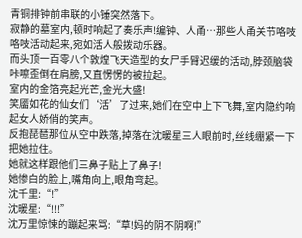青铜排钟前串联的小锤突然落下。
寂静的墓室内,顿时响起了奏乐声!编钟、人甬…那些人甬关节咯吱咯吱活动起来,宛如活人般拨动乐器。
而头顶一百零八个敦煌飞天造型的女尸手臂迟缓的活动,脖颈脑袋咔嚓歪倒在肩膀,又直愣愣的被拉起。
室内的金箔亮起光芒,金光大盛!
笑靥如花的仙女们‘活’了过来,她们在空中上下飞舞,室内隐约响起女人娇俏的笑声。
反抱琵琶那位从空中跌落,掉落在沈暖星三人眼前时,丝线绷紧一下把她拉住。
她就这样跟他们三鼻子贴上了鼻子!
她惨白的脸上,嘴角向上,眼角弯起。
沈千里:“!”
沈暖星:“!!!”
沈万里惊悚的蹦起来骂:“草!妈的阴不阴啊!”